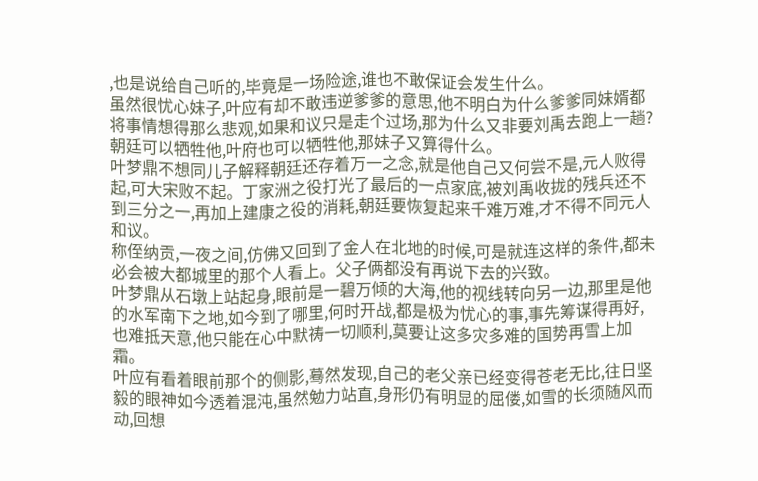,也是说给自己听的,毕竟是一场险途,谁也不敢保证会发生什么。
虽然很忧心妹子,叶应有却不敢违逆爹爹的意思,他不明白为什么爹爹同妹婿都将事情想得那么悲观,如果和议只是走个过场,那为什么又非要刘禹去跑上一趟?朝廷可以牺牲他,叶府也可以牺牲他,那妹子又算得什么。
叶梦鼎不想同儿子解释朝廷还存着万一之念,就是他自己又何尝不是,元人败得起,可大宋败不起。丁家洲之役打光了最后的一点家底,被刘禹收拢的残兵还不到三分之一,再加上建康之役的消耗,朝廷要恢复起来千难万难,才不得不同元人和议。
称侄纳贡,一夜之间,仿佛又回到了金人在北地的时候,可是就连这样的条件,都未必会被大都城里的那个人看上。父子俩都没有再说下去的兴致。
叶梦鼎从石墩上站起身,眼前是一碧万倾的大海,他的视线转向另一边,那里是他的水军南下之地,如今到了哪里,何时开战,都是极为忧心的事,事先筹谋得再好,也难抵天意,他只能在心中默祷一切顺利,莫要让这多灾多难的国势再雪上加霜。
叶应有看着眼前那个的侧影,蓦然发现,自己的老父亲已经变得苍老无比,往日坚毅的眼神如今透着混沌,虽然勉力站直,身形仍有明显的屈偻,如雪的长须随风而动,回想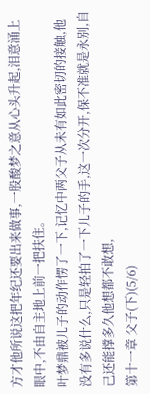方才他所说这把年纪还要出来做事,一股酸梦之意从心头升起,泪意涌上眼中,不由自主地上前一把扶住。
叶梦鼎被儿子的动作愣了一下,记忆中两父子从未有如此密切的接触,他没有多说什么,只是轻拍了一下儿子的手,这一次分开,保不准就是永别,自己还能撑多久他想都不敢想,
第十一章 父子(下)(5/6)